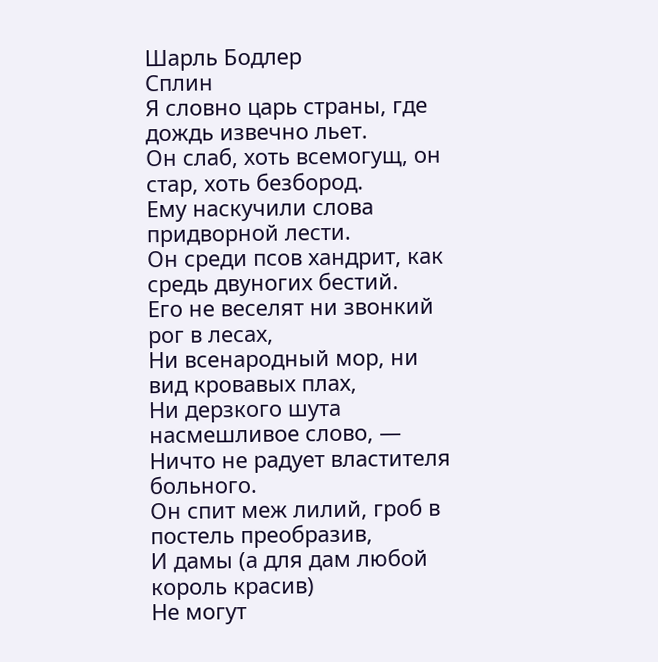Шарль Бодлер
Сплин
Я словно царь страны, где дождь извечно льет.
Он слаб, хоть всемогущ, он стар, хоть безбород.
Ему наскучили слова придворной лести.
Он среди псов хандрит, как средь двуногих бестий.
Его не веселят ни звонкий рог в лесах,
Ни всенародный мор, ни вид кровавых плах,
Ни дерзкого шута насмешливое слово, —
Ничто не радует властителя больного.
Он спит меж лилий, гроб в постель преобразив,
И дамы (а для дам любой король красив)
Не могут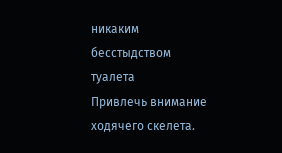никаким бесстыдством туалета
Привлечь внимание ходячего скелета.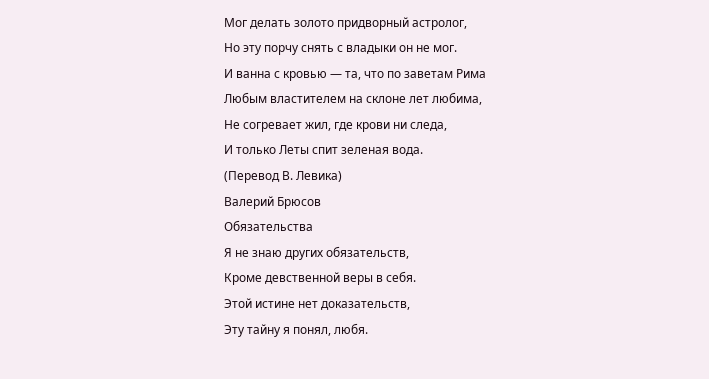Мог делать золото придворный астролог,
Но эту порчу снять с владыки он не мог.
И ванна с кровью — та, что по заветам Рима
Любым властителем на склоне лет любима,
Не согревает жил, где крови ни следа,
И только Леты спит зеленая вода.
(Перевод В. Левика)
Валерий Брюсов
Обязательства
Я не знаю других обязательств,
Кроме девственной веры в себя.
Этой истине нет доказательств,
Эту тайну я понял, любя.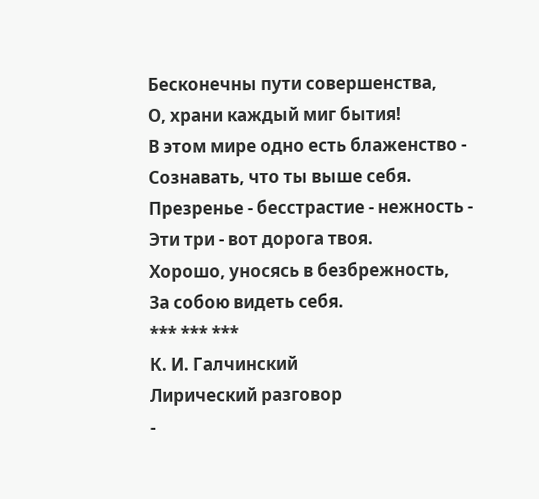Бесконечны пути совершенства,
О, храни каждый миг бытия!
В этом мире одно есть блаженство -
Сознавать, что ты выше себя.
Презренье - бесстрастие - нежность -
Эти три - вот дорога твоя.
Хорошо, уносясь в безбрежность,
За собою видеть себя.
*** *** ***
К. И. Галчинский
Лирический разговор
-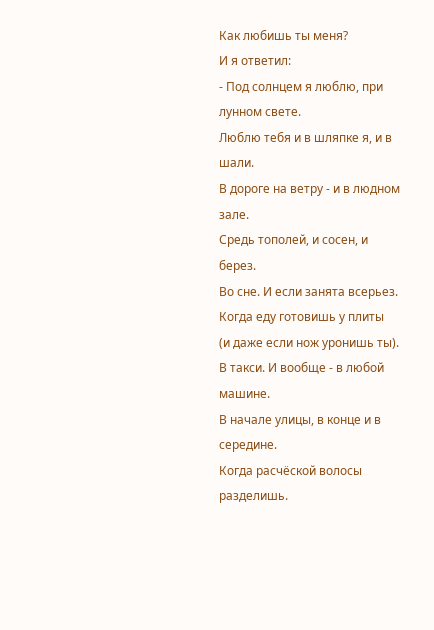Как любишь ты меня?
И я ответил:
- Под солнцем я люблю, при лунном свете.
Люблю тебя и в шляпке я, и в шали.
В дороге на ветру - и в людном зале.
Средь тополей, и сосен, и берез.
Во сне. И если занята всерьез.
Когда еду готовишь у плиты
(и даже если нож уронишь ты).
В такси. И вообще - в любой машине.
В начале улицы, в конце и в середине.
Когда расчёской волосы разделишь.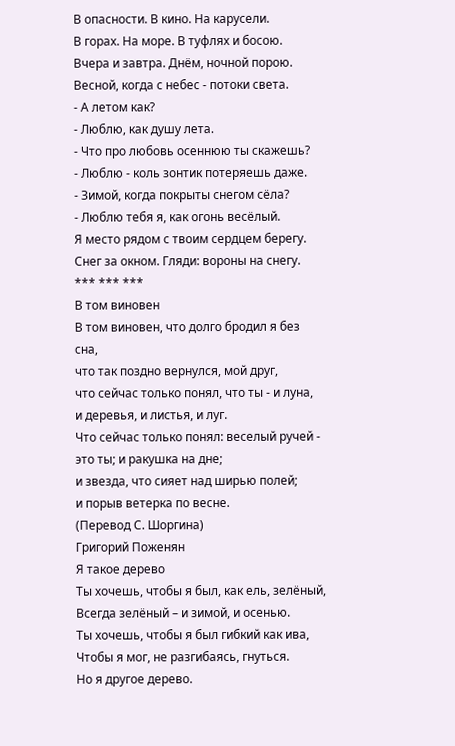В опасности. В кино. На карусели.
В горах. На море. В туфлях и босою.
Вчера и завтра. Днём, ночной порою.
Весной, когда с небес - потоки света.
- А летом как?
- Люблю, как душу лета.
- Что про любовь осеннюю ты скажешь?
- Люблю - коль зонтик потеряешь даже.
- Зимой, когда покрыты снегом сёла?
- Люблю тебя я, как огонь весёлый.
Я место рядом с твоим сердцем берегу.
Снег за окном. Гляди: вороны на снегу.
*** *** ***
В том виновен
В том виновен, что долго бродил я без сна,
что так поздно вернулся, мой друг,
что сейчас только понял, что ты - и луна,
и деревья, и листья, и луг.
Что сейчас только понял: веселый ручей -
это ты; и ракушка на дне;
и звезда, что сияет над ширью полей;
и порыв ветерка по весне.
(Перевод С. Шоргина)
Григорий Поженян
Я такое дерево
Ты хочешь, чтобы я был, как ель, зелёный,
Всегда зелёный – и зимой, и осенью.
Ты хочешь, чтобы я был гибкий как ива,
Чтобы я мог, не разгибаясь, гнуться.
Но я другое дерево.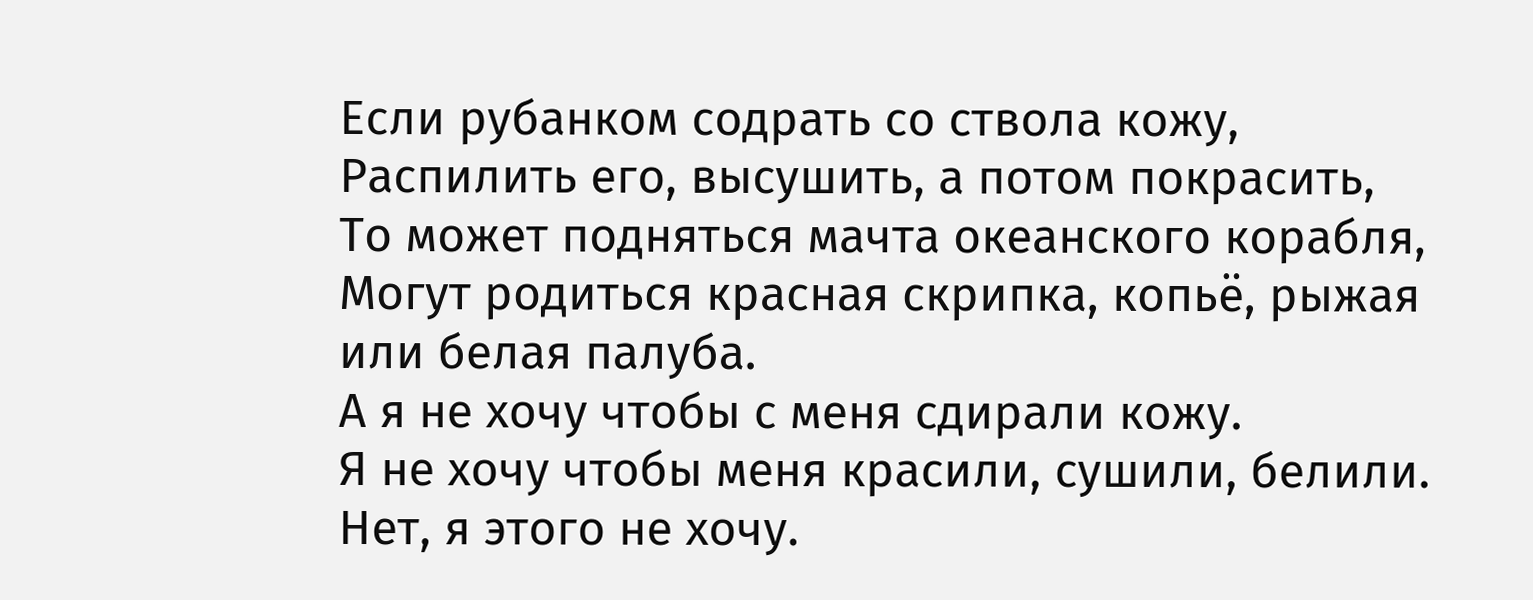Если рубанком содрать со ствола кожу,
Распилить его, высушить, а потом покрасить,
То может подняться мачта океанского корабля,
Могут родиться красная скрипка, копьё, рыжая или белая палуба.
А я не хочу чтобы с меня сдирали кожу.
Я не хочу чтобы меня красили, сушили, белили.
Нет, я этого не хочу.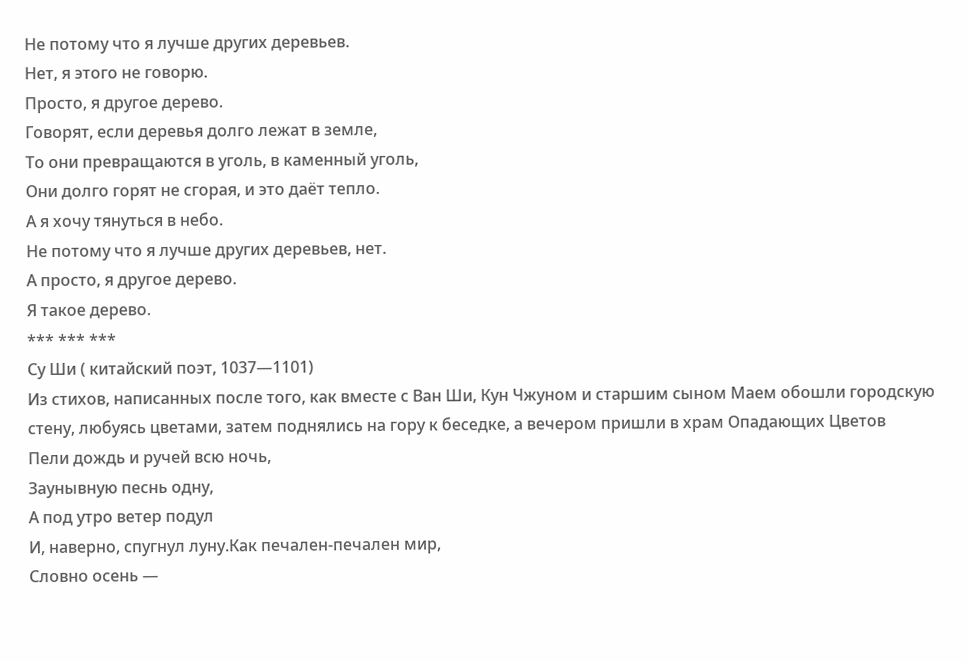Не потому что я лучше других деревьев.
Нет, я этого не говорю.
Просто, я другое дерево.
Говорят, если деревья долго лежат в земле,
То они превращаются в уголь, в каменный уголь,
Они долго горят не сгорая, и это даёт тепло.
А я хочу тянуться в небо.
Не потому что я лучше других деревьев, нет.
А просто, я другое дерево.
Я такое дерево.
*** *** ***
Су Ши ( китайский поэт, 1037—1101)
Из стихов, написанных после того, как вместе с Ван Ши, Кун Чжуном и старшим сыном Маем обошли городскую стену, любуясь цветами, затем поднялись на гору к беседке, а вечером пришли в храм Опадающих Цветов
Пели дождь и ручей всю ночь,
Заунывную песнь одну,
А под утро ветер подул
И, наверно, спугнул луну.Как печален-печален мир,
Словно осень —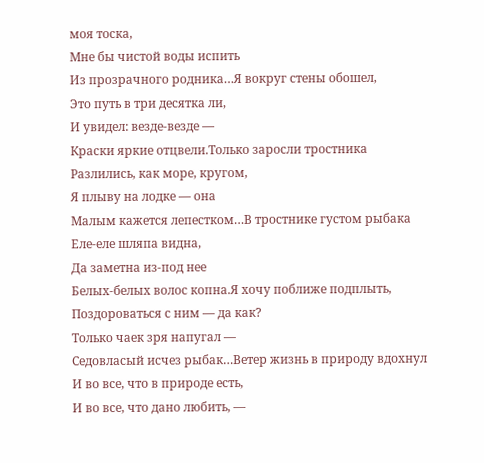моя тоска,
Мне бы чистой воды испить
Из прозрачного родника…Я вокруг стены обошел,
Это путь в три десятка ли,
И увидел: везде-везде —
Краски яркие отцвели.Только заросли тростника
Разлились, как море, кругом,
Я плыву на лодке — она
Малым кажется лепестком…В тростнике густом рыбака
Еле-еле шляпа видна,
Да заметна из-под нее
Белых-белых волос копна.Я хочу поближе подплыть,
Поздороваться с ним — да как?
Только чаек зря напугал —
Седовласый исчез рыбак…Ветер жизнь в природу вдохнул
И во все, что в природе есть,
И во все, что дано любить, —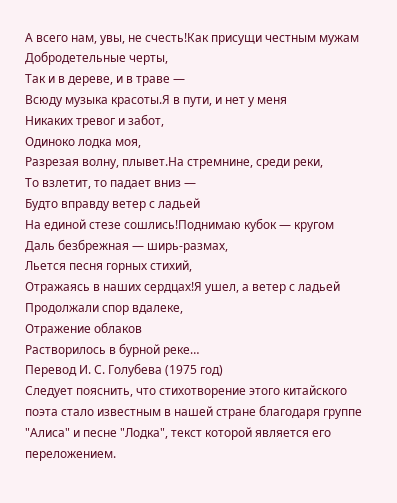А всего нам, увы, не счесть!Как присущи честным мужам
Добродетельные черты,
Так и в дереве, и в траве —
Всюду музыка красоты.Я в пути, и нет у меня
Никаких тревог и забот,
Одиноко лодка моя,
Разрезая волну, плывет.На стремнине, среди реки,
То взлетит, то падает вниз —
Будто вправду ветер с ладьей
На единой стезе сошлись!Поднимаю кубок — кругом
Даль безбрежная — ширь-размах,
Льется песня горных стихий,
Отражаясь в наших сердцах!Я ушел, а ветер с ладьей
Продолжали спор вдалеке,
Отражение облаков
Растворилось в бурной реке…
Перевод И. С. Голубева (1975 год)
Следует пояснить, что стихотворение этого китайского поэта стало известным в нашей стране благодаря группе "Алиса" и песне "Лодка", текст которой является его переложением.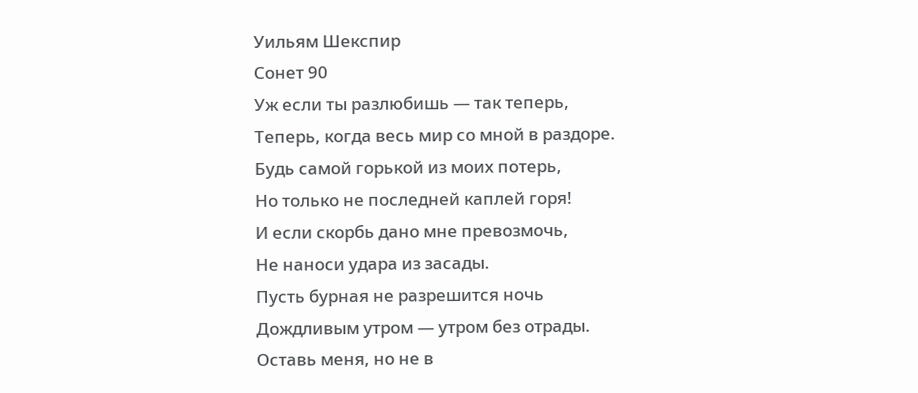Уильям Шекспир
Сонет 90
Уж если ты разлюбишь — так теперь,
Теперь, когда весь мир со мной в раздоре.
Будь самой горькой из моих потерь,
Но только не последней каплей горя!
И если скорбь дано мне превозмочь,
Не наноси удара из засады.
Пусть бурная не разрешится ночь
Дождливым утром — утром без отрады.
Оставь меня, но не в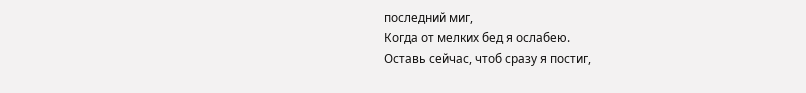последний миг,
Когда от мелких бед я ослабею.
Оставь сейчас, чтоб сразу я постиг,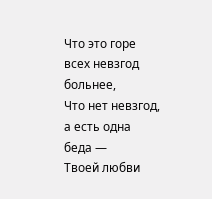Что это горе всех невзгод больнее,
Что нет невзгод, а есть одна беда —
Твоей любви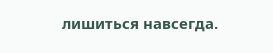лишиться навсегда.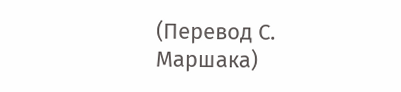(Перевод С. Маршака)